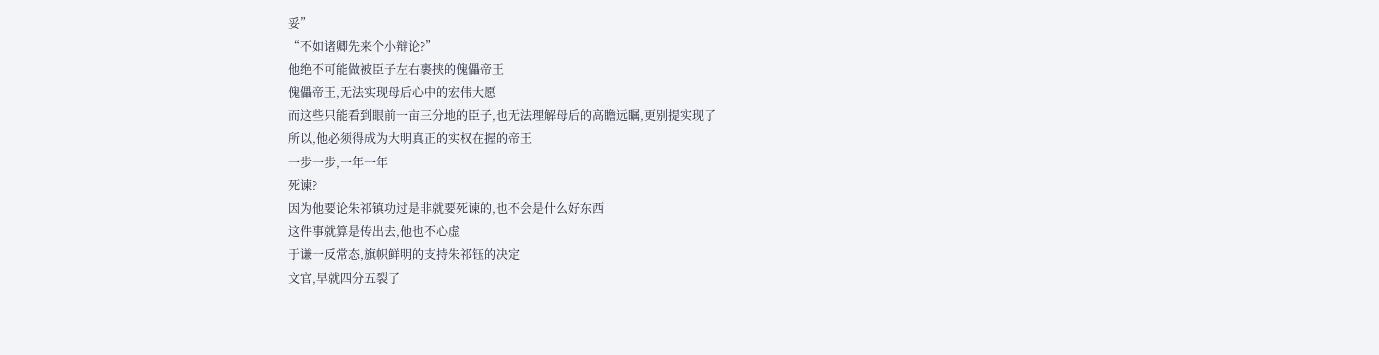妥”
“不如诸卿先来个小辩论?”
他绝不可能做被臣子左右裹挟的傀儡帝王
傀儡帝王,无法实现母后心中的宏伟大愿
而这些只能看到眼前一亩三分地的臣子,也无法理解母后的高瞻远瞩,更别提实现了
所以,他必须得成为大明真正的实权在握的帝王
一步一步,一年一年
死谏?
因为他要论朱祁镇功过是非就要死谏的,也不会是什么好东西
这件事就算是传出去,他也不心虚
于谦一反常态,旗帜鲜明的支持朱祁钰的决定
文官,早就四分五裂了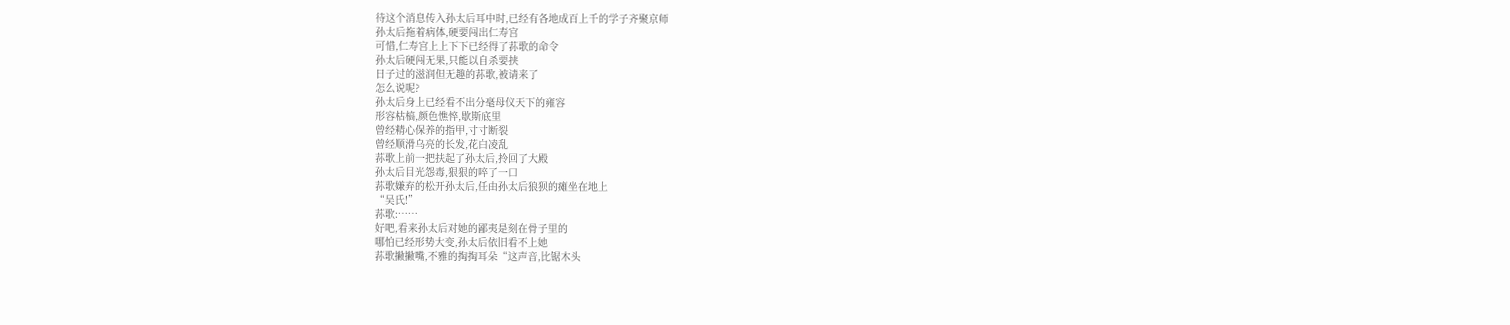待这个消息传入孙太后耳中时,已经有各地成百上千的学子齐聚京师
孙太后拖着病体,硬要闯出仁寿宫
可惜,仁寿宫上上下下已经得了荪歌的命令
孙太后硬闯无果,只能以自杀要挟
日子过的滋润但无趣的荪歌,被请来了
怎么说呢?
孙太后身上已经看不出分毫母仪天下的雍容
形容枯槁,颜色憔悴,歇斯底里
曾经精心保养的指甲,寸寸断裂
曾经顺滑乌亮的长发,花白凌乱
荪歌上前一把扶起了孙太后,拎回了大殿
孙太后目光怨毒,狠狠的啐了一口
荪歌嫌弃的松开孙太后,任由孙太后狼狈的瘫坐在地上
“吴氏!”
荪歌:……
好吧,看来孙太后对她的鄙夷是刻在骨子里的
哪怕已经形势大变,孙太后依旧看不上她
荪歌撇撇嘴,不雅的掏掏耳朵“这声音,比锯木头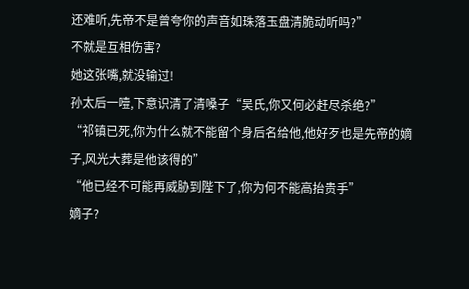还难听,先帝不是曾夸你的声音如珠落玉盘清脆动听吗?”
不就是互相伤害?
她这张嘴,就没输过!
孙太后一噎,下意识清了清嗓子“吴氏,你又何必赶尽杀绝?”
“祁镇已死,你为什么就不能留个身后名给他,他好歹也是先帝的嫡子,风光大葬是他该得的”
“他已经不可能再威胁到陛下了,你为何不能高抬贵手”
嫡子?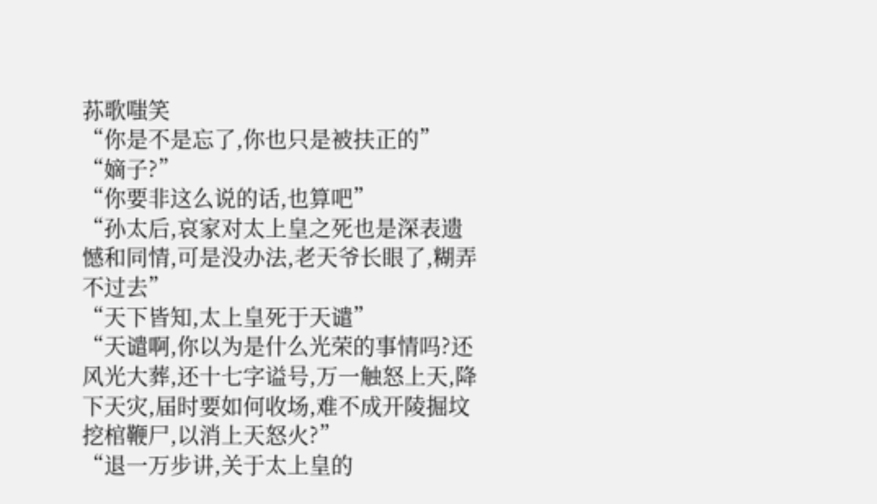荪歌嗤笑
“你是不是忘了,你也只是被扶正的”
“嫡子?”
“你要非这么说的话,也算吧”
“孙太后,哀家对太上皇之死也是深表遗憾和同情,可是没办法,老天爷长眼了,糊弄不过去”
“天下皆知,太上皇死于天谴”
“天谴啊,你以为是什么光荣的事情吗?还风光大葬,还十七字谥号,万一触怒上天,降下天灾,届时要如何收场,难不成开陵掘坟挖棺鞭尸,以消上天怒火?”
“退一万步讲,关于太上皇的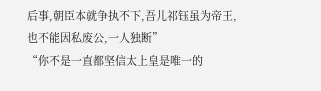后事,朝臣本就争执不下,吾儿祁钰虽为帝王,也不能因私废公,一人独断”
“你不是一直都坚信太上皇是唯一的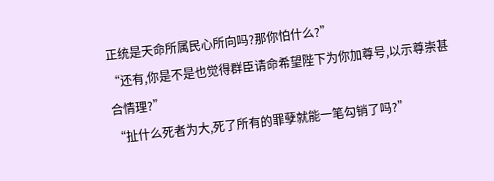正统是天命所属民心所向吗?那你怕什么?”
“还有,你是不是也觉得群臣请命希望陛下为你加尊号,以示尊崇甚合情理?”
“扯什么死者为大,死了所有的罪孽就能一笔勾销了吗?”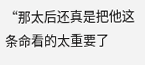“那太后还真是把他这条命看的太重要了